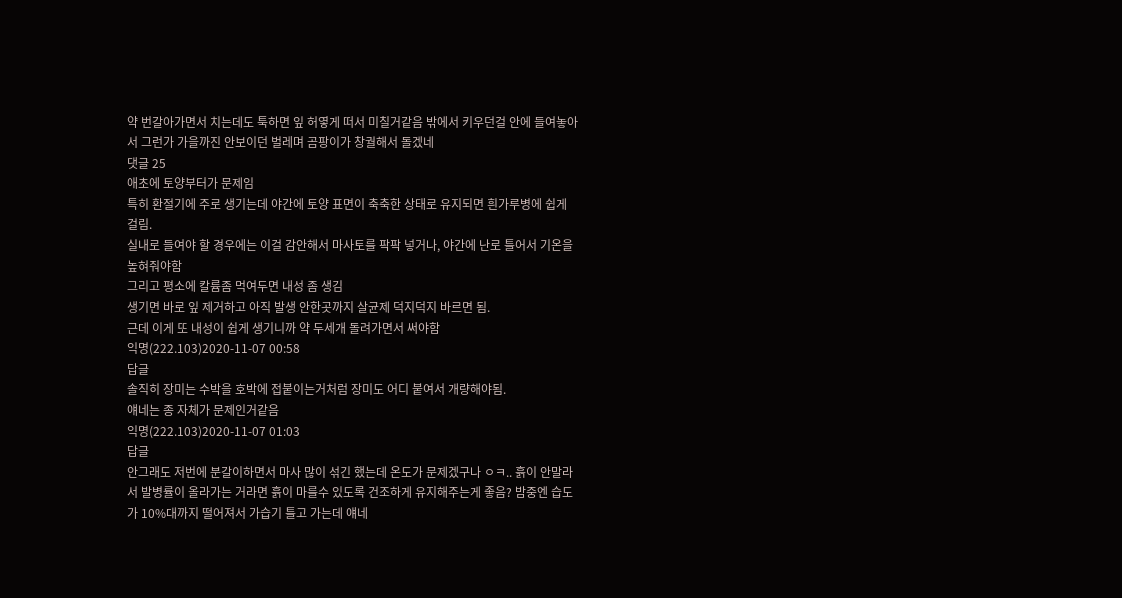약 번갈아가면서 치는데도 툭하면 잎 허옇게 떠서 미칠거같음 밖에서 키우던걸 안에 들여놓아서 그런가 가을까진 안보이던 벌레며 곰팡이가 창궐해서 돌겠네
댓글 25
애초에 토양부터가 문제임
특히 환절기에 주로 생기는데 야간에 토양 표면이 축축한 상태로 유지되면 흰가루병에 쉽게 걸림.
실내로 들여야 할 경우에는 이걸 감안해서 마사토를 팍팍 넣거나, 야간에 난로 틀어서 기온을 높혀줘야함
그리고 평소에 칼륨좀 먹여두면 내성 좀 생김
생기면 바로 잎 제거하고 아직 발생 안한곳까지 살균제 덕지덕지 바르면 됨.
근데 이게 또 내성이 쉽게 생기니까 약 두세개 돌려가면서 써야함
익명(222.103)2020-11-07 00:58
답글
솔직히 장미는 수박을 호박에 접붙이는거처럼 장미도 어디 붙여서 개량해야됨.
얘네는 종 자체가 문제인거같음
익명(222.103)2020-11-07 01:03
답글
안그래도 저번에 분갈이하면서 마사 많이 섞긴 했는데 온도가 문제겠구나 ㅇㅋ.. 흙이 안말라서 발병률이 올라가는 거라면 흙이 마를수 있도록 건조하게 유지해주는게 좋음? 밤중엔 습도가 10%대까지 떨어져서 가습기 틀고 가는데 얘네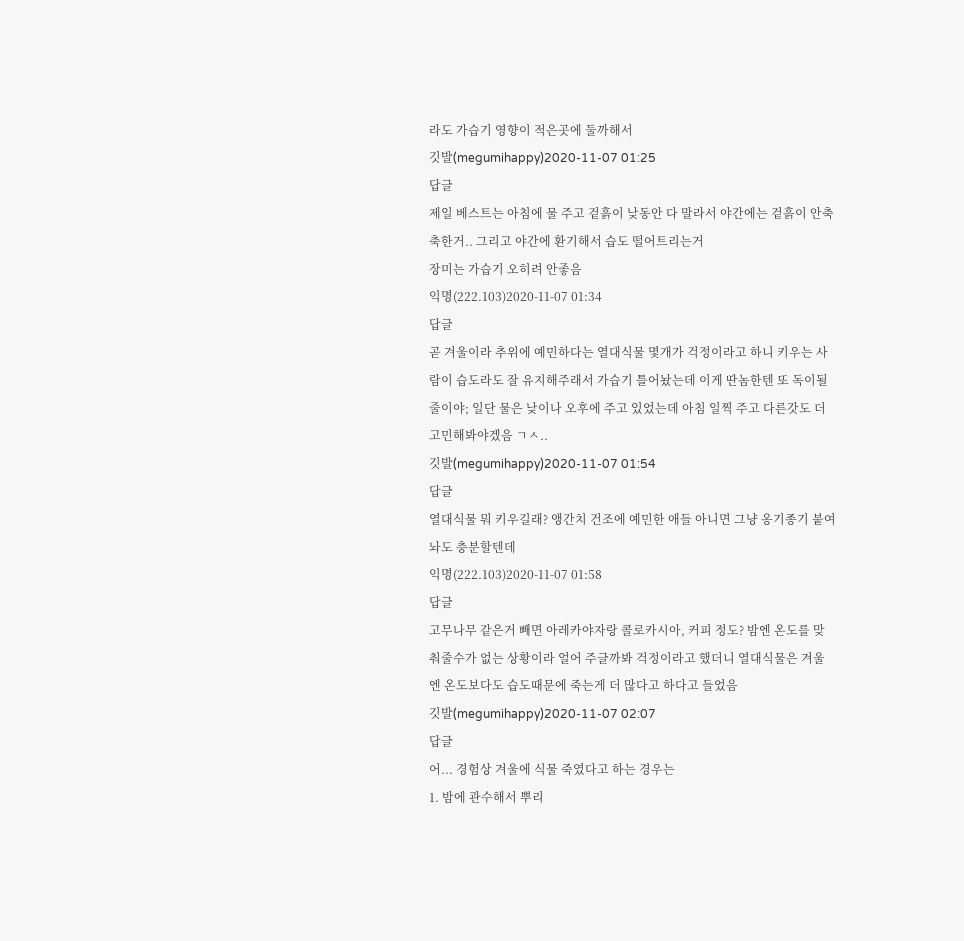라도 가습기 영향이 적은곳에 둘까해서
깃발(megumihappy)2020-11-07 01:25
답글
제일 베스트는 아침에 물 주고 겉흙이 낮동안 다 말라서 야간에는 겉흙이 안축축한거.. 그리고 야간에 환기해서 습도 떨어트리는거
장미는 가습기 오히려 안좋음
익명(222.103)2020-11-07 01:34
답글
곧 겨울이라 추위에 예민하다는 열대식물 몇개가 걱정이라고 하니 키우는 사람이 습도라도 잘 유지해주래서 가습기 틀어놨는데 이게 딴놈한텐 또 독이될줄이야; 일단 물은 낮이나 오후에 주고 있었는데 아침 일찍 주고 다른갓도 더 고민해봐야겠음 ㄱㅅ..
깃발(megumihappy)2020-11-07 01:54
답글
열대식물 뭐 키우길래? 앵간치 건조에 예민한 애들 아니면 그냥 옹기종기 붙여놔도 충분할텐데
익명(222.103)2020-11-07 01:58
답글
고무나무 같은거 빼면 아레카야자랑 콜로카시아, 커피 정도? 밤엔 온도를 맞춰줄수가 없는 상황이라 얼어 주글까봐 걱정이라고 했더니 열대식물은 겨울엔 온도보다도 습도때문에 죽는게 더 많다고 하다고 들었음
깃발(megumihappy)2020-11-07 02:07
답글
어... 경험상 겨울에 식물 죽였다고 하는 경우는
1. 밤에 관수해서 뿌리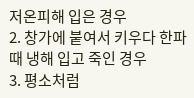저온피해 입은 경우
2. 창가에 붙여서 키우다 한파때 냉해 입고 죽인 경우
3. 평소처럼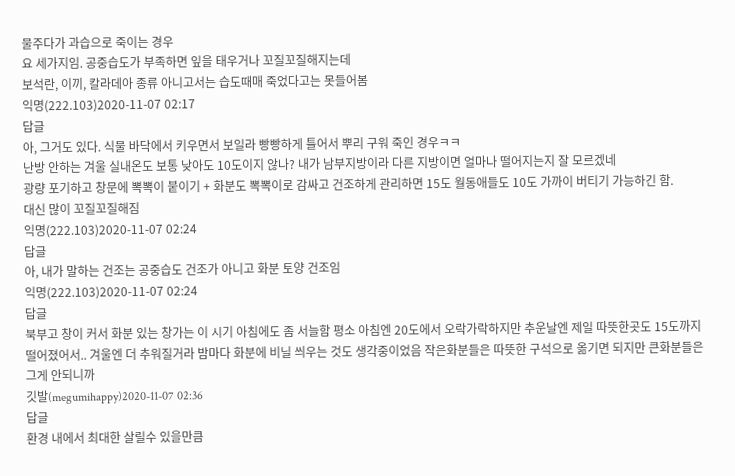물주다가 과습으로 죽이는 경우
요 세가지임. 공중습도가 부족하면 잎을 태우거나 꼬질꼬질해지는데
보석란, 이끼, 칼라데아 종류 아니고서는 습도때매 죽었다고는 못들어봄
익명(222.103)2020-11-07 02:17
답글
아, 그거도 있다. 식물 바닥에서 키우면서 보일라 빵빵하게 틀어서 뿌리 구워 죽인 경우ㅋㅋ
난방 안하는 겨울 실내온도 보통 낮아도 10도이지 않나? 내가 남부지방이라 다른 지방이면 얼마나 떨어지는지 잘 모르겠네
광량 포기하고 창문에 뽁뽁이 붙이기 + 화분도 뽁뽁이로 감싸고 건조하게 관리하면 15도 월동애들도 10도 가까이 버티기 가능하긴 함.
대신 많이 꼬질꼬질해짐
익명(222.103)2020-11-07 02:24
답글
아, 내가 말하는 건조는 공중습도 건조가 아니고 화분 토양 건조임
익명(222.103)2020-11-07 02:24
답글
북부고 창이 커서 화분 있는 창가는 이 시기 아침에도 좀 서늘함 평소 아침엔 20도에서 오락가락하지만 추운날엔 제일 따뜻한곳도 15도까지 떨어졌어서.. 겨울엔 더 추워질거라 밤마다 화분에 비닐 씌우는 것도 생각중이었음 작은화분들은 따뜻한 구석으로 옮기면 되지만 큰화분들은 그게 안되니까
깃발(megumihappy)2020-11-07 02:36
답글
환경 내에서 최대한 살릴수 있을만큼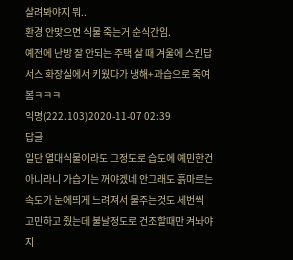살려봐야지 뭐..
환경 안맞으면 식물 죽는거 순식간임.
예전에 난방 잘 안되는 주택 살 때 겨울에 스킨답서스 화장실에서 키웠다가 냉해+과습으로 죽여봄ㅋㅋㅋ
익명(222.103)2020-11-07 02:39
답글
일단 열대식물이라도 그정도로 습도에 예민한건 아니라니 가습기는 꺼야겠네 안그래도 흙마르는 속도가 눈에띄게 느려져서 물주는것도 세번씩 고민하고 줬는데 불날정도로 건조할때만 켜놔야지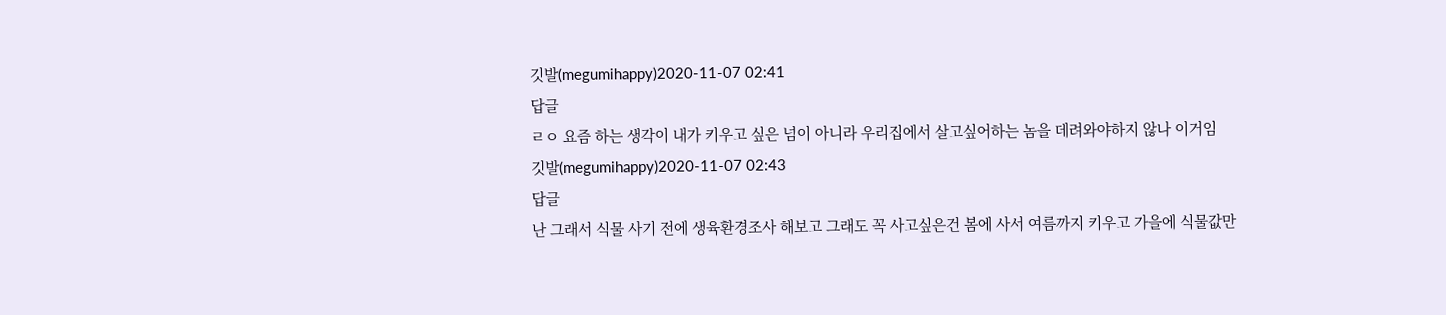깃발(megumihappy)2020-11-07 02:41
답글
ㄹㅇ 요즘 하는 생각이 내가 키우고 싶은 넘이 아니라 우리집에서 살고싶어하는 놈을 데려와야하지 않나 이거임
깃발(megumihappy)2020-11-07 02:43
답글
난 그래서 식물 사기 전에 생육환경조사 해보고 그래도 꼭 사고싶은건 봄에 사서 여름까지 키우고 가을에 식물값만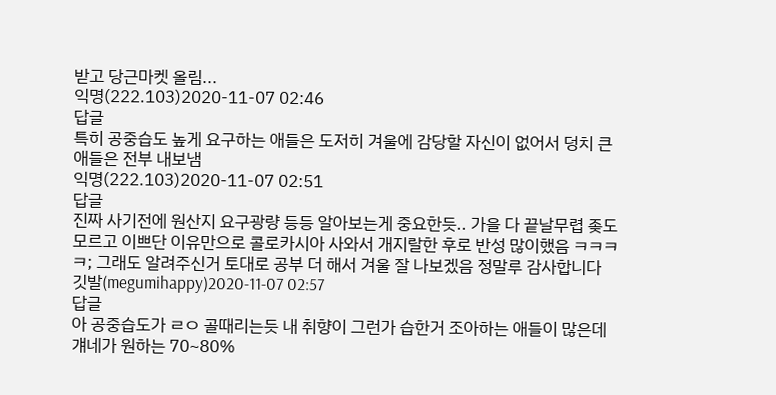받고 당근마켓 올림...
익명(222.103)2020-11-07 02:46
답글
특히 공중습도 높게 요구하는 애들은 도저히 겨울에 감당할 자신이 없어서 덩치 큰애들은 전부 내보냄
익명(222.103)2020-11-07 02:51
답글
진짜 사기전에 원산지 요구광량 등등 알아보는게 중요한듯.. 가을 다 끝날무렵 좆도 모르고 이쁘단 이유만으로 콜로카시아 사와서 개지랄한 후로 반성 많이했음 ㅋㅋㅋㅋ; 그래도 알려주신거 토대로 공부 더 해서 겨울 잘 나보겠음 정말루 감사합니다
깃발(megumihappy)2020-11-07 02:57
답글
아 공중습도가 ㄹㅇ 골때리는듯 내 취향이 그런가 습한거 조아하는 애들이 많은데 걔네가 원하는 70~80%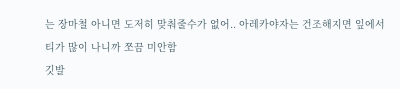는 장마철 아니면 도저히 맞춰줄수가 없어.. 아레카야자는 건조해지면 잎에서 티가 많이 나니까 쪼끔 미안함
깃발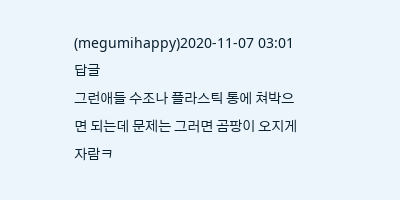(megumihappy)2020-11-07 03:01
답글
그런애들 수조나 플라스틱 통에 쳐박으면 되는데 문제는 그러면 곰팡이 오지게 자람ㅋ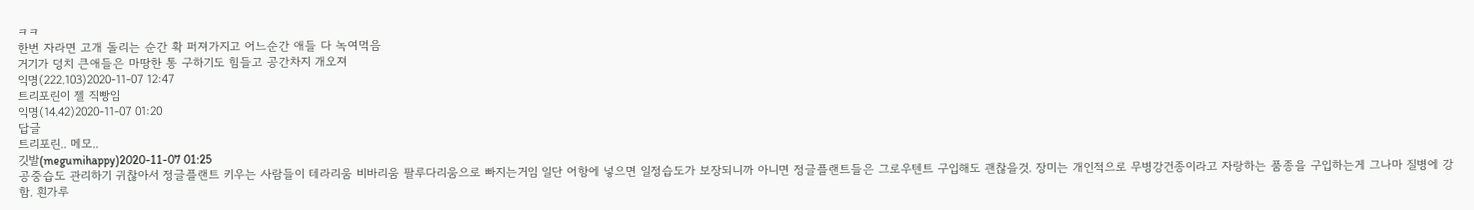ㅋㅋ
한번 자라면 고개 돌리는 순간 확 퍼져가지고 어느순간 애들 다 녹여먹음
거기가 덩치 큰애들은 마땅한 통 구하기도 힘들고 공간차지 개오져
익명(222.103)2020-11-07 12:47
트리포린이 젤 직빵임
익명(14.42)2020-11-07 01:20
답글
트리포린.. 메모..
깃발(megumihappy)2020-11-07 01:25
공중습도 관리하기 귀찮아서 정글플랜트 키우는 사람들이 테라리움 비바리움 팔루다리움으로 빠지는거임 일단 어항에 넣으면 일정습도가 보장되니까 아니면 정글플랜트들은 그로우텐트 구입해도 괜찮을것. 장미는 개인적으로 무병강건종이라고 자랑하는 품종을 구입하는게 그나마 질병에 강함. 흰가루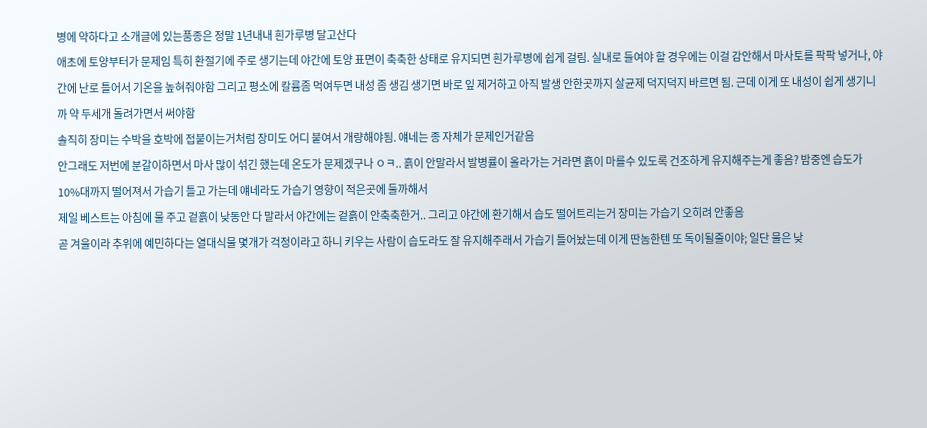병에 약하다고 소개글에 있는품종은 정말 1년내내 흰가루병 달고산다
애초에 토양부터가 문제임 특히 환절기에 주로 생기는데 야간에 토양 표면이 축축한 상태로 유지되면 흰가루병에 쉽게 걸림. 실내로 들여야 할 경우에는 이걸 감안해서 마사토를 팍팍 넣거나, 야간에 난로 틀어서 기온을 높혀줘야함 그리고 평소에 칼륨좀 먹여두면 내성 좀 생김 생기면 바로 잎 제거하고 아직 발생 안한곳까지 살균제 덕지덕지 바르면 됨. 근데 이게 또 내성이 쉽게 생기니까 약 두세개 돌려가면서 써야함
솔직히 장미는 수박을 호박에 접붙이는거처럼 장미도 어디 붙여서 개량해야됨. 얘네는 종 자체가 문제인거같음
안그래도 저번에 분갈이하면서 마사 많이 섞긴 했는데 온도가 문제겠구나 ㅇㅋ.. 흙이 안말라서 발병률이 올라가는 거라면 흙이 마를수 있도록 건조하게 유지해주는게 좋음? 밤중엔 습도가 10%대까지 떨어져서 가습기 틀고 가는데 얘네라도 가습기 영향이 적은곳에 둘까해서
제일 베스트는 아침에 물 주고 겉흙이 낮동안 다 말라서 야간에는 겉흙이 안축축한거.. 그리고 야간에 환기해서 습도 떨어트리는거 장미는 가습기 오히려 안좋음
곧 겨울이라 추위에 예민하다는 열대식물 몇개가 걱정이라고 하니 키우는 사람이 습도라도 잘 유지해주래서 가습기 틀어놨는데 이게 딴놈한텐 또 독이될줄이야; 일단 물은 낮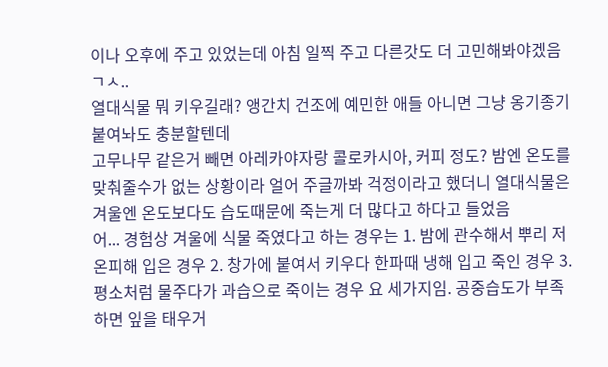이나 오후에 주고 있었는데 아침 일찍 주고 다른갓도 더 고민해봐야겠음 ㄱㅅ..
열대식물 뭐 키우길래? 앵간치 건조에 예민한 애들 아니면 그냥 옹기종기 붙여놔도 충분할텐데
고무나무 같은거 빼면 아레카야자랑 콜로카시아, 커피 정도? 밤엔 온도를 맞춰줄수가 없는 상황이라 얼어 주글까봐 걱정이라고 했더니 열대식물은 겨울엔 온도보다도 습도때문에 죽는게 더 많다고 하다고 들었음
어... 경험상 겨울에 식물 죽였다고 하는 경우는 1. 밤에 관수해서 뿌리 저온피해 입은 경우 2. 창가에 붙여서 키우다 한파때 냉해 입고 죽인 경우 3. 평소처럼 물주다가 과습으로 죽이는 경우 요 세가지임. 공중습도가 부족하면 잎을 태우거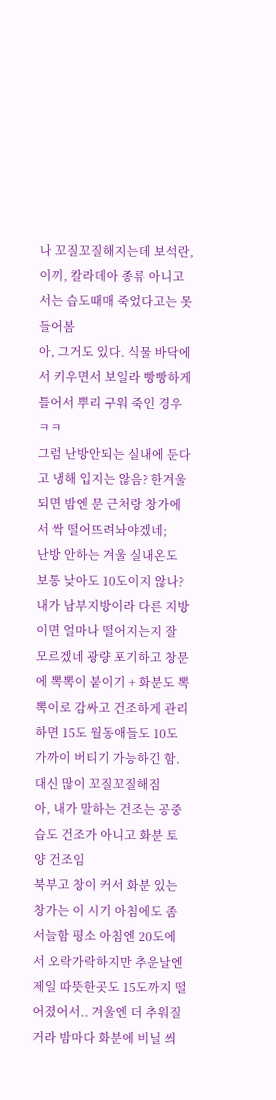나 꼬질꼬질해지는데 보석란, 이끼, 칼라데아 종류 아니고서는 습도때매 죽었다고는 못들어봄
아, 그거도 있다. 식물 바닥에서 키우면서 보일라 빵빵하게 틀어서 뿌리 구워 죽인 경우ㅋㅋ
그럼 난방안되는 실내에 둔다고 냉해 입지는 않음? 한겨울되면 밤엔 문 근처랑 창가에서 싹 떨어뜨려놔야겠네;
난방 안하는 겨울 실내온도 보통 낮아도 10도이지 않나? 내가 남부지방이라 다른 지방이면 얼마나 떨어지는지 잘 모르겠네 광량 포기하고 창문에 뽁뽁이 붙이기 + 화분도 뽁뽁이로 감싸고 건조하게 관리하면 15도 월동애들도 10도 가까이 버티기 가능하긴 함. 대신 많이 꼬질꼬질해짐
아, 내가 말하는 건조는 공중습도 건조가 아니고 화분 토양 건조임
북부고 창이 커서 화분 있는 창가는 이 시기 아침에도 좀 서늘함 평소 아침엔 20도에서 오락가락하지만 추운날엔 제일 따뜻한곳도 15도까지 떨어졌어서.. 겨울엔 더 추워질거라 밤마다 화분에 비닐 씌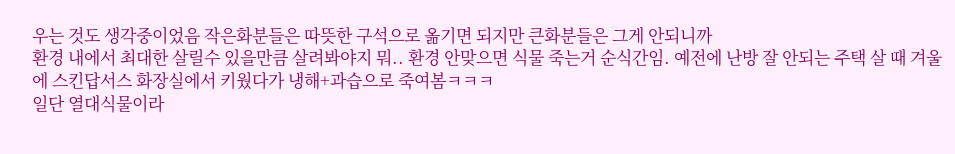우는 것도 생각중이었음 작은화분들은 따뜻한 구석으로 옮기면 되지만 큰화분들은 그게 안되니까
환경 내에서 최대한 살릴수 있을만큼 살려봐야지 뭐.. 환경 안맞으면 식물 죽는거 순식간임. 예전에 난방 잘 안되는 주택 살 때 겨울에 스킨답서스 화장실에서 키웠다가 냉해+과습으로 죽여봄ㅋㅋㅋ
일단 열대식물이라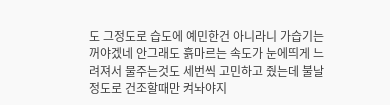도 그정도로 습도에 예민한건 아니라니 가습기는 꺼야겠네 안그래도 흙마르는 속도가 눈에띄게 느려져서 물주는것도 세번씩 고민하고 줬는데 불날정도로 건조할때만 켜놔야지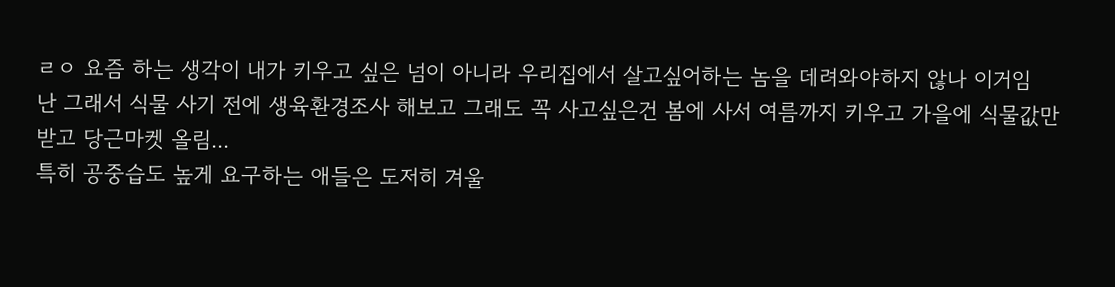ㄹㅇ 요즘 하는 생각이 내가 키우고 싶은 넘이 아니라 우리집에서 살고싶어하는 놈을 데려와야하지 않나 이거임
난 그래서 식물 사기 전에 생육환경조사 해보고 그래도 꼭 사고싶은건 봄에 사서 여름까지 키우고 가을에 식물값만 받고 당근마켓 올림...
특히 공중습도 높게 요구하는 애들은 도저히 겨울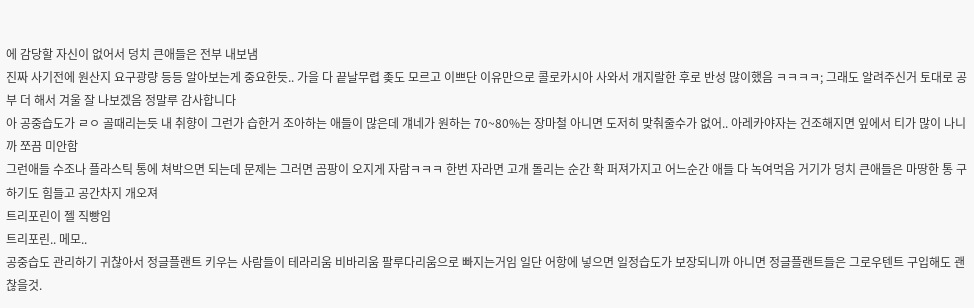에 감당할 자신이 없어서 덩치 큰애들은 전부 내보냄
진짜 사기전에 원산지 요구광량 등등 알아보는게 중요한듯.. 가을 다 끝날무렵 좆도 모르고 이쁘단 이유만으로 콜로카시아 사와서 개지랄한 후로 반성 많이했음 ㅋㅋㅋㅋ; 그래도 알려주신거 토대로 공부 더 해서 겨울 잘 나보겠음 정말루 감사합니다
아 공중습도가 ㄹㅇ 골때리는듯 내 취향이 그런가 습한거 조아하는 애들이 많은데 걔네가 원하는 70~80%는 장마철 아니면 도저히 맞춰줄수가 없어.. 아레카야자는 건조해지면 잎에서 티가 많이 나니까 쪼끔 미안함
그런애들 수조나 플라스틱 통에 쳐박으면 되는데 문제는 그러면 곰팡이 오지게 자람ㅋㅋㅋ 한번 자라면 고개 돌리는 순간 확 퍼져가지고 어느순간 애들 다 녹여먹음 거기가 덩치 큰애들은 마땅한 통 구하기도 힘들고 공간차지 개오져
트리포린이 젤 직빵임
트리포린.. 메모..
공중습도 관리하기 귀찮아서 정글플랜트 키우는 사람들이 테라리움 비바리움 팔루다리움으로 빠지는거임 일단 어항에 넣으면 일정습도가 보장되니까 아니면 정글플랜트들은 그로우텐트 구입해도 괜찮을것.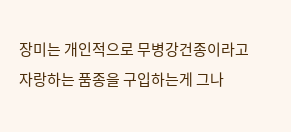장미는 개인적으로 무병강건종이라고 자랑하는 품종을 구입하는게 그나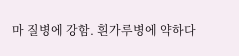마 질병에 강함. 흰가루병에 약하다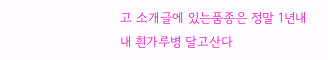고 소개글에 있는품종은 정말 1년내내 흰가루병 달고산다